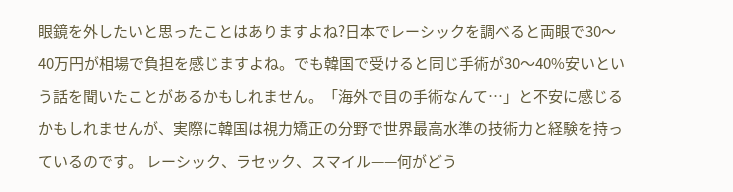眼鏡を外したいと思ったことはありますよね?日本でレーシックを調べると両眼で30〜40万円が相場で負担を感じますよね。でも韓国で受けると同じ手術が30〜40%安いという話を聞いたことがあるかもしれません。「海外で目の手術なんて…」と不安に感じるかもしれませんが、実際に韓国は視力矯正の分野で世界最高水準の技術力と経験を持っているのです。 レーシック、ラセック、スマイル——何がどう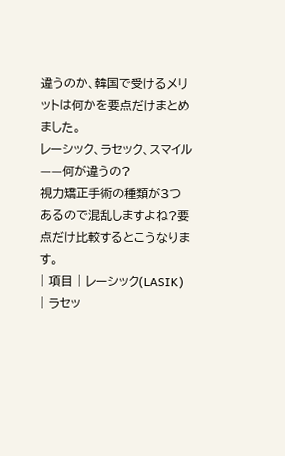違うのか、韓国で受けるメリットは何かを要点だけまとめました。
レーシック、ラセック、スマイル——何が違うの?
視力矯正手術の種類が3つあるので混乱しますよね?要点だけ比較するとこうなります。
| 項目 | レーシック(LASIK) | ラセッ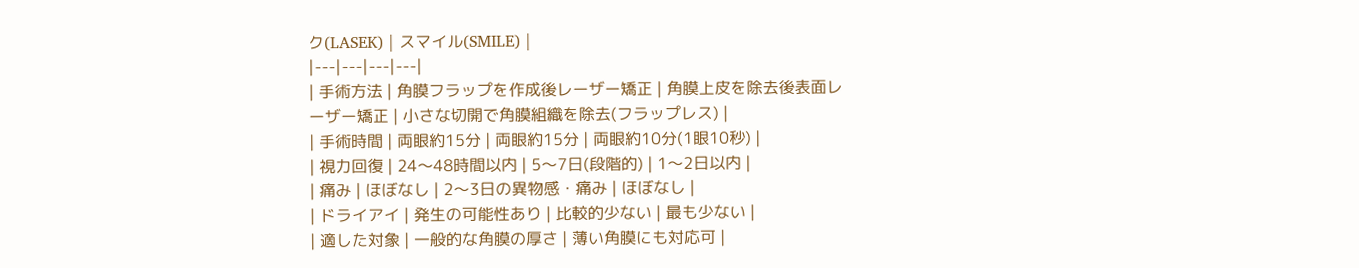ク(LASEK) | スマイル(SMILE) |
|---|---|---|---|
| 手術方法 | 角膜フラップを作成後レーザー矯正 | 角膜上皮を除去後表面レーザー矯正 | 小さな切開で角膜組織を除去(フラップレス) |
| 手術時間 | 両眼約15分 | 両眼約15分 | 両眼約10分(1眼10秒) |
| 視力回復 | 24〜48時間以内 | 5〜7日(段階的) | 1〜2日以内 |
| 痛み | ほぼなし | 2〜3日の異物感・痛み | ほぼなし |
| ドライアイ | 発生の可能性あり | 比較的少ない | 最も少ない |
| 適した対象 | 一般的な角膜の厚さ | 薄い角膜にも対応可 |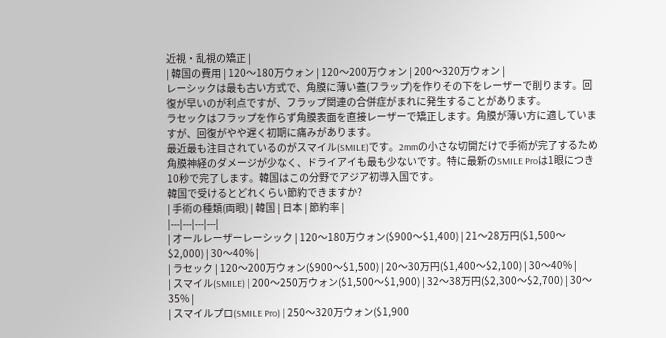近視・乱視の矯正 |
| 韓国の費用 | 120〜180万ウォン | 120〜200万ウォン | 200〜320万ウォン |
レーシックは最も古い方式で、角膜に薄い蓋(フラップ)を作りその下をレーザーで削ります。回復が早いのが利点ですが、フラップ関連の合併症がまれに発生することがあります。
ラセックはフラップを作らず角膜表面を直接レーザーで矯正します。角膜が薄い方に適していますが、回復がやや遅く初期に痛みがあります。
最近最も注目されているのがスマイル(SMILE)です。2mmの小さな切開だけで手術が完了するため角膜神経のダメージが少なく、ドライアイも最も少ないです。特に最新のSMILE Proは1眼につき10秒で完了します。韓国はこの分野でアジア初導入国です。
韓国で受けるとどれくらい節約できますか?
| 手術の種類(両眼) | 韓国 | 日本 | 節約率 |
|---|---|---|---|
| オールレーザーレーシック | 120〜180万ウォン($900〜$1,400) | 21〜28万円($1,500〜$2,000) | 30〜40% |
| ラセック | 120〜200万ウォン($900〜$1,500) | 20〜30万円($1,400〜$2,100) | 30〜40% |
| スマイル(SMILE) | 200〜250万ウォン($1,500〜$1,900) | 32〜38万円($2,300〜$2,700) | 30〜35% |
| スマイルプロ(SMILE Pro) | 250〜320万ウォン($1,900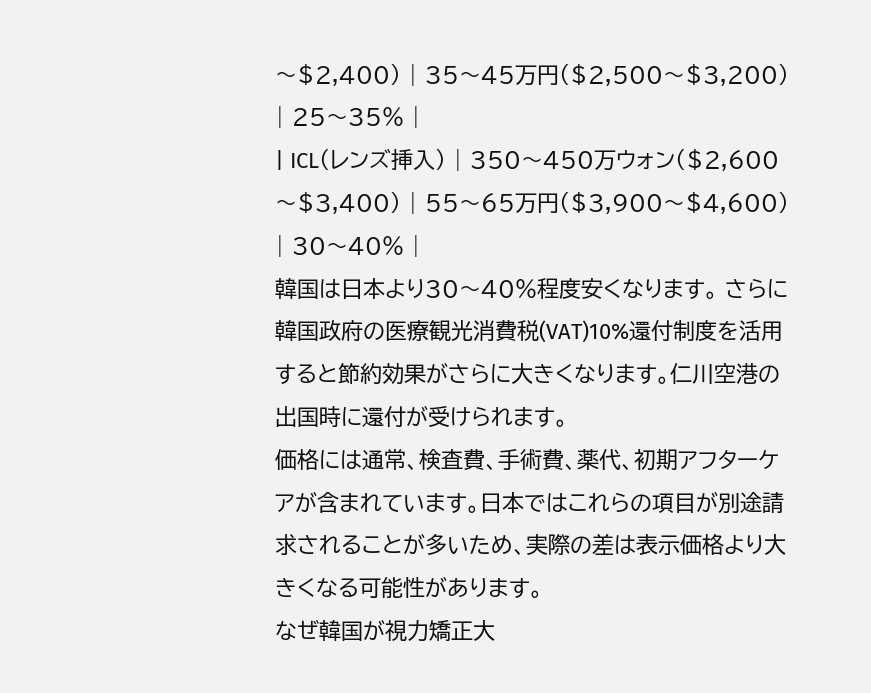〜$2,400) | 35〜45万円($2,500〜$3,200) | 25〜35% |
| ICL(レンズ挿入) | 350〜450万ウォン($2,600〜$3,400) | 55〜65万円($3,900〜$4,600) | 30〜40% |
韓国は日本より30〜40%程度安くなります。 さらに韓国政府の医療観光消費税(VAT)10%還付制度を活用すると節約効果がさらに大きくなります。仁川空港の出国時に還付が受けられます。
価格には通常、検査費、手術費、薬代、初期アフターケアが含まれています。日本ではこれらの項目が別途請求されることが多いため、実際の差は表示価格より大きくなる可能性があります。
なぜ韓国が視力矯正大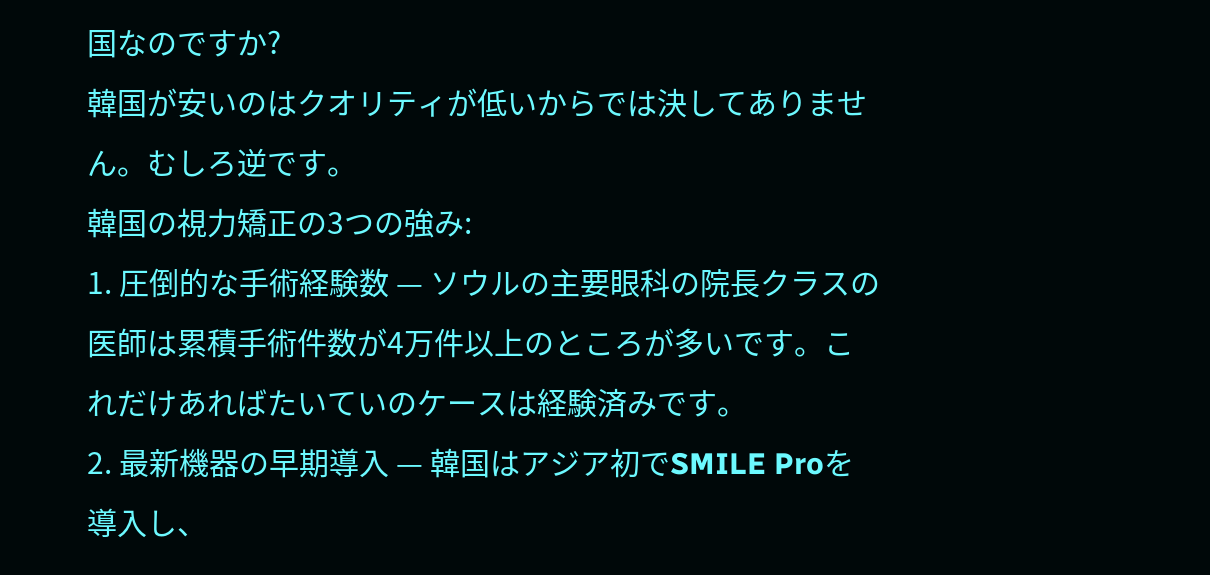国なのですか?
韓国が安いのはクオリティが低いからでは決してありません。むしろ逆です。
韓国の視力矯正の3つの強み:
1. 圧倒的な手術経験数 — ソウルの主要眼科の院長クラスの医師は累積手術件数が4万件以上のところが多いです。これだけあればたいていのケースは経験済みです。
2. 最新機器の早期導入 — 韓国はアジア初でSMILE Proを導入し、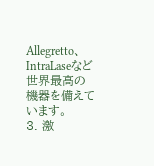Allegretto、IntraLaseなど世界最高の機器を備えています。
3. 激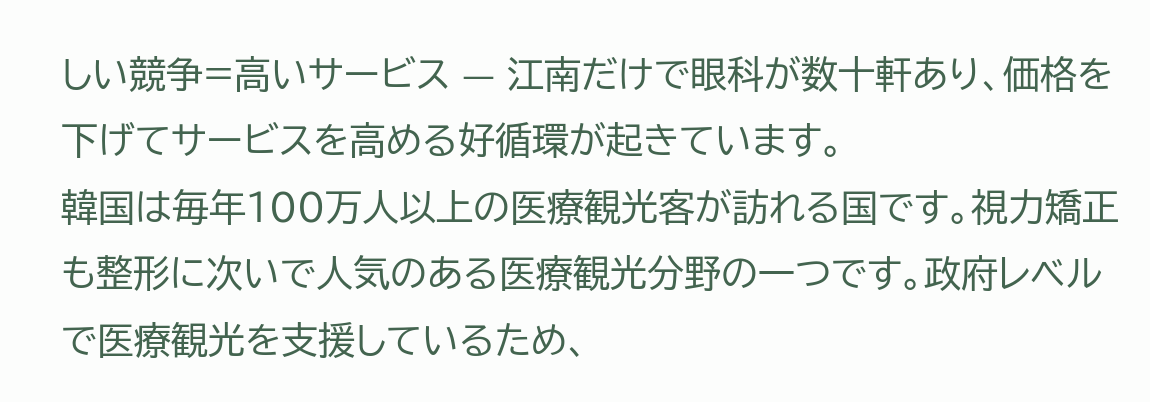しい競争=高いサービス — 江南だけで眼科が数十軒あり、価格を下げてサービスを高める好循環が起きています。
韓国は毎年100万人以上の医療観光客が訪れる国です。視力矯正も整形に次いで人気のある医療観光分野の一つです。政府レベルで医療観光を支援しているため、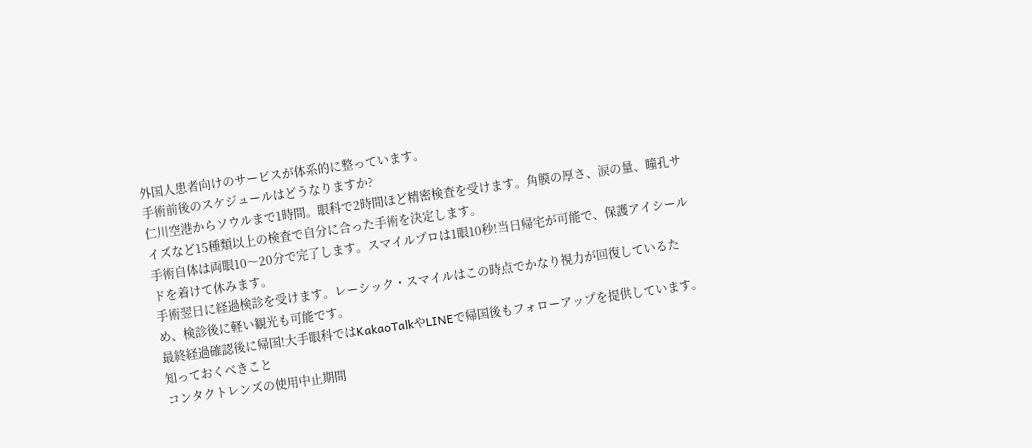外国人患者向けのサービスが体系的に整っています。
手術前後のスケジュールはどうなりますか?
仁川空港からソウルまで1時間。眼科で2時間ほど精密検査を受けます。角膜の厚さ、涙の量、瞳孔サイズなど15種類以上の検査で自分に合った手術を決定します。
手術自体は両眼10〜20分で完了します。スマイルプロは1眼10秒!当日帰宅が可能で、保護アイシールドを着けて休みます。
手術翌日に経過検診を受けます。レーシック・スマイルはこの時点でかなり視力が回復しているため、検診後に軽い観光も可能です。
最終経過確認後に帰国!大手眼科ではKakaoTalkやLINEで帰国後もフォローアップを提供しています。
知っておくべきこと
コンタクトレンズの使用中止期間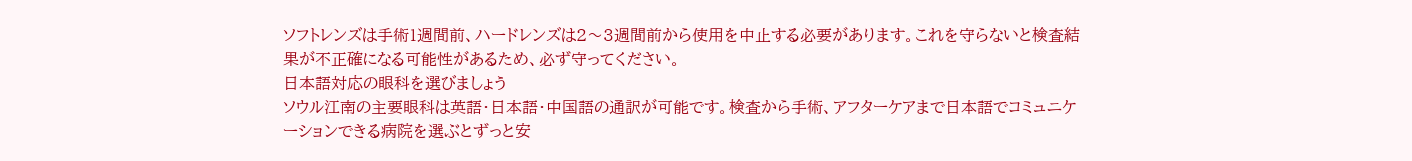ソフトレンズは手術1週間前、ハードレンズは2〜3週間前から使用を中止する必要があります。これを守らないと検査結果が不正確になる可能性があるため、必ず守ってください。
日本語対応の眼科を選びましょう
ソウル江南の主要眼科は英語・日本語・中国語の通訳が可能です。検査から手術、アフターケアまで日本語でコミュニケーションできる病院を選ぶとずっと安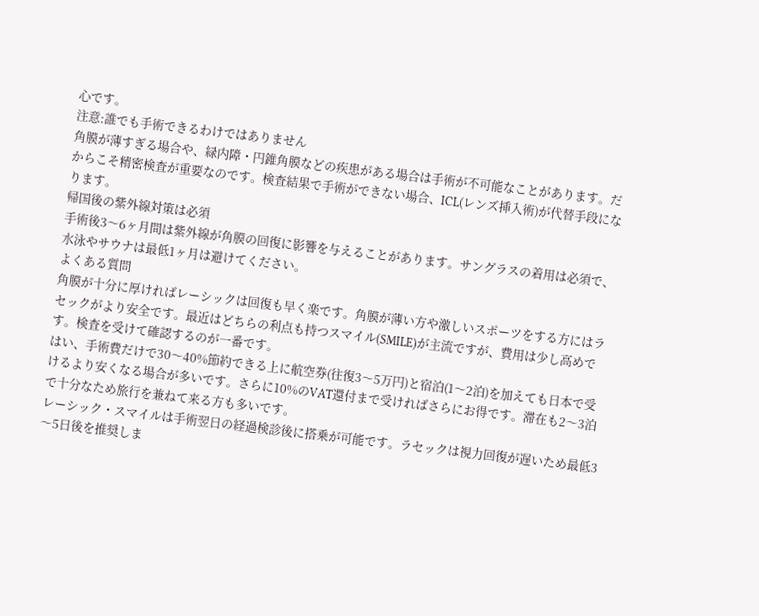心です。
注意:誰でも手術できるわけではありません
角膜が薄すぎる場合や、緑内障・円錐角膜などの疾患がある場合は手術が不可能なことがあります。だからこそ精密検査が重要なのです。検査結果で手術ができない場合、ICL(レンズ挿入術)が代替手段になります。
帰国後の紫外線対策は必須
手術後3〜6ヶ月間は紫外線が角膜の回復に影響を与えることがあります。サングラスの着用は必須で、水泳やサウナは最低1ヶ月は避けてください。
よくある質問
角膜が十分に厚ければレーシックは回復も早く楽です。角膜が薄い方や激しいスポーツをする方にはラセックがより安全です。最近はどちらの利点も持つスマイル(SMILE)が主流ですが、費用は少し高めです。検査を受けて確認するのが一番です。
はい、手術費だけで30〜40%節約できる上に航空券(往復3〜5万円)と宿泊(1〜2泊)を加えても日本で受けるより安くなる場合が多いです。さらに10%のVAT還付まで受ければさらにお得です。滞在も2〜3泊で十分なため旅行を兼ねて来る方も多いです。
レーシック・スマイルは手術翌日の経過検診後に搭乗が可能です。ラセックは視力回復が遅いため最低3〜5日後を推奨しま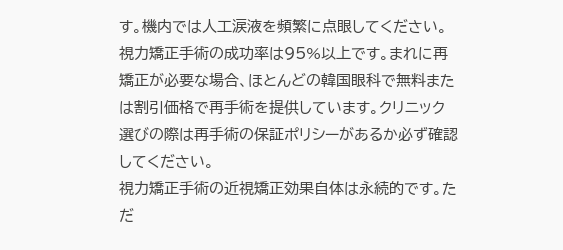す。機内では人工涙液を頻繁に点眼してください。
視力矯正手術の成功率は95%以上です。まれに再矯正が必要な場合、ほとんどの韓国眼科で無料または割引価格で再手術を提供しています。クリニック選びの際は再手術の保証ポリシーがあるか必ず確認してください。
視力矯正手術の近視矯正効果自体は永続的です。ただ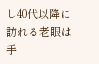し40代以降に訪れる老眼は手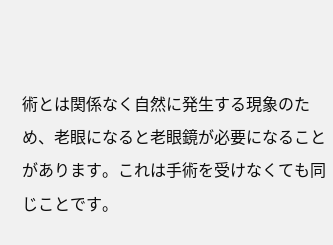術とは関係なく自然に発生する現象のため、老眼になると老眼鏡が必要になることがあります。これは手術を受けなくても同じことです。